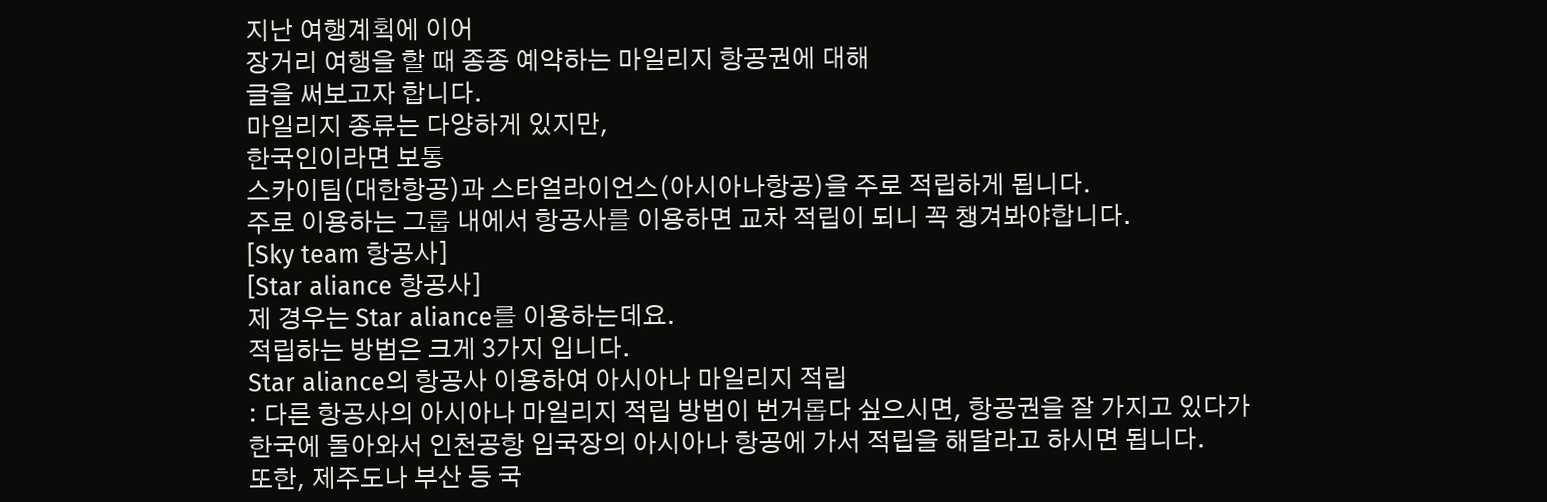지난 여행계획에 이어
장거리 여행을 할 때 종종 예약하는 마일리지 항공권에 대해
글을 써보고자 합니다.
마일리지 종류는 다양하게 있지만,
한국인이라면 보통
스카이팀(대한항공)과 스타얼라이언스(아시아나항공)을 주로 적립하게 됩니다.
주로 이용하는 그룹 내에서 항공사를 이용하면 교차 적립이 되니 꼭 챙겨봐야합니다.
[Sky team 항공사]
[Star aliance 항공사]
제 경우는 Star aliance를 이용하는데요.
적립하는 방법은 크게 3가지 입니다.
Star aliance의 항공사 이용하여 아시아나 마일리지 적립
: 다른 항공사의 아시아나 마일리지 적립 방법이 번거롭다 싶으시면, 항공권을 잘 가지고 있다가
한국에 돌아와서 인천공항 입국장의 아시아나 항공에 가서 적립을 해달라고 하시면 됩니다.
또한, 제주도나 부산 등 국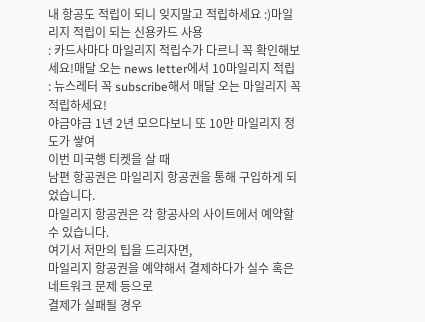내 항공도 적립이 되니 잊지말고 적립하세요 :)마일리지 적립이 되는 신용카드 사용
: 카드사마다 마일리지 적립수가 다르니 꼭 확인해보세요!매달 오는 news letter에서 10마일리지 적립
: 뉴스레터 꼭 subscribe해서 매달 오는 마일리지 꼭 적립하세요!
야금야금 1년 2년 모으다보니 또 10만 마일리지 정도가 쌓여
이번 미국행 티켓을 살 때
남편 항공권은 마일리지 항공권을 통해 구입하게 되었습니다.
마일리지 항공권은 각 항공사의 사이트에서 예약할 수 있습니다.
여기서 저만의 팁을 드리자면,
마일리지 항공권을 예약해서 결제하다가 실수 혹은 네트워크 문제 등으로
결제가 실패될 경우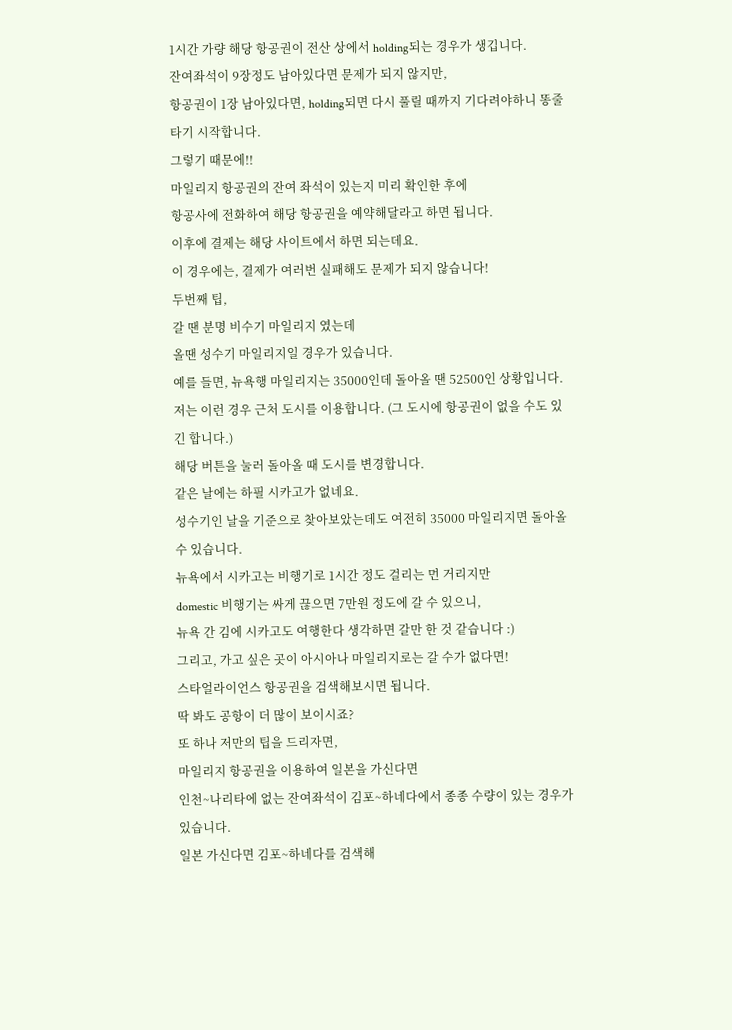1시간 가량 해당 항공권이 전산 상에서 holding되는 경우가 생깁니다.
잔여좌석이 9장정도 남아있다면 문제가 되지 않지만,
항공권이 1장 남아있다면, holding되면 다시 풀릴 때까지 기다려야하니 똥줄타기 시작합니다.
그렇기 때문에!!
마일리지 항공권의 잔여 좌석이 있는지 미리 확인한 후에
항공사에 전화하여 해당 항공권을 예약해달라고 하면 됩니다.
이후에 결제는 해당 사이트에서 하면 되는데요.
이 경우에는, 결제가 여러번 실패해도 문제가 되지 않습니다!
두번째 팁,
갈 땐 분명 비수기 마일리지 였는데
올땐 성수기 마일리지일 경우가 있습니다.
예를 들면, 뉴욕행 마일리지는 35000인데 돌아올 땐 52500인 상황입니다.
저는 이런 경우 근처 도시를 이용합니다. (그 도시에 항공권이 없을 수도 있긴 합니다.)
해당 버튼을 눌러 돌아올 때 도시를 변경합니다.
같은 날에는 하필 시카고가 없네요.
성수기인 날을 기준으로 찾아보았는데도 여전히 35000 마일리지면 돌아올 수 있습니다.
뉴욕에서 시카고는 비행기로 1시간 정도 걸리는 먼 거리지만
domestic 비행기는 싸게 끊으면 7만원 정도에 갈 수 있으니,
뉴욕 간 김에 시카고도 여행한다 생각하면 갈만 한 것 같습니다 :)
그리고, 가고 싶은 곳이 아시아나 마일리지로는 갈 수가 없다면!
스타얼라이언스 항공권을 검색해보시면 됩니다.
딱 봐도 공항이 더 많이 보이시죠?
또 하나 저만의 팁을 드리자면,
마일리지 항공권을 이용하여 일본을 가신다면
인천~나리타에 없는 잔여좌석이 김포~하네다에서 종종 수량이 있는 경우가 있습니다.
일본 가신다면 김포~하네다를 검색해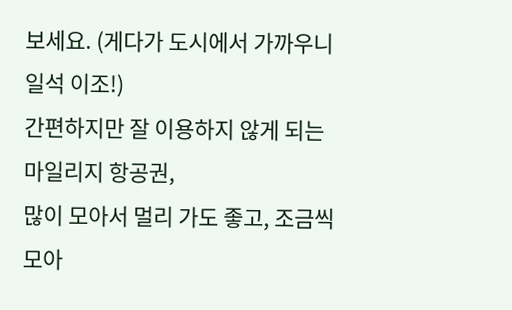보세요. (게다가 도시에서 가까우니 일석 이조!)
간편하지만 잘 이용하지 않게 되는 마일리지 항공권,
많이 모아서 멀리 가도 좋고, 조금씩 모아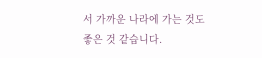서 가까운 나라에 가는 것도 좋은 것 같습니다.